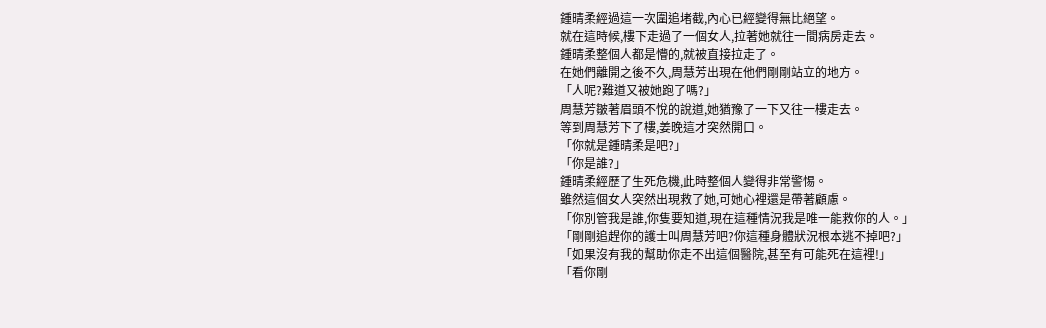鍾晴柔經過這一次圍追堵截,內心已經變得無比絕望。
就在這時候,樓下走過了一個女人,拉著她就往一間病房走去。
鍾晴柔整個人都是懵的,就被直接拉走了。
在她們離開之後不久,周慧芳出現在他們剛剛站立的地方。
「人呢?難道又被她跑了嗎?」
周慧芳皺著眉頭不悅的說道,她猶豫了一下又往一樓走去。
等到周慧芳下了樓,姜晚這才突然開口。
「你就是鍾晴柔是吧?」
「你是誰?」
鍾晴柔經歷了生死危機,此時整個人變得非常警惕。
雖然這個女人突然出現救了她,可她心裡還是帶著顧慮。
「你別管我是誰,你隻要知道,現在這種情況我是唯一能救你的人。」
「剛剛追趕你的護士叫周慧芳吧?你這種身體狀況根本逃不掉吧?」
「如果沒有我的幫助你走不出這個醫院,甚至有可能死在這裡!」
「看你剛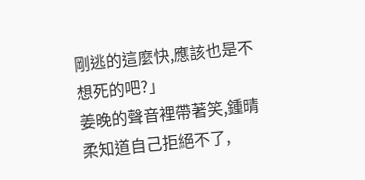剛逃的這麼快,應該也是不想死的吧?」
姜晚的聲音裡帶著笑,鍾晴柔知道自己拒絕不了,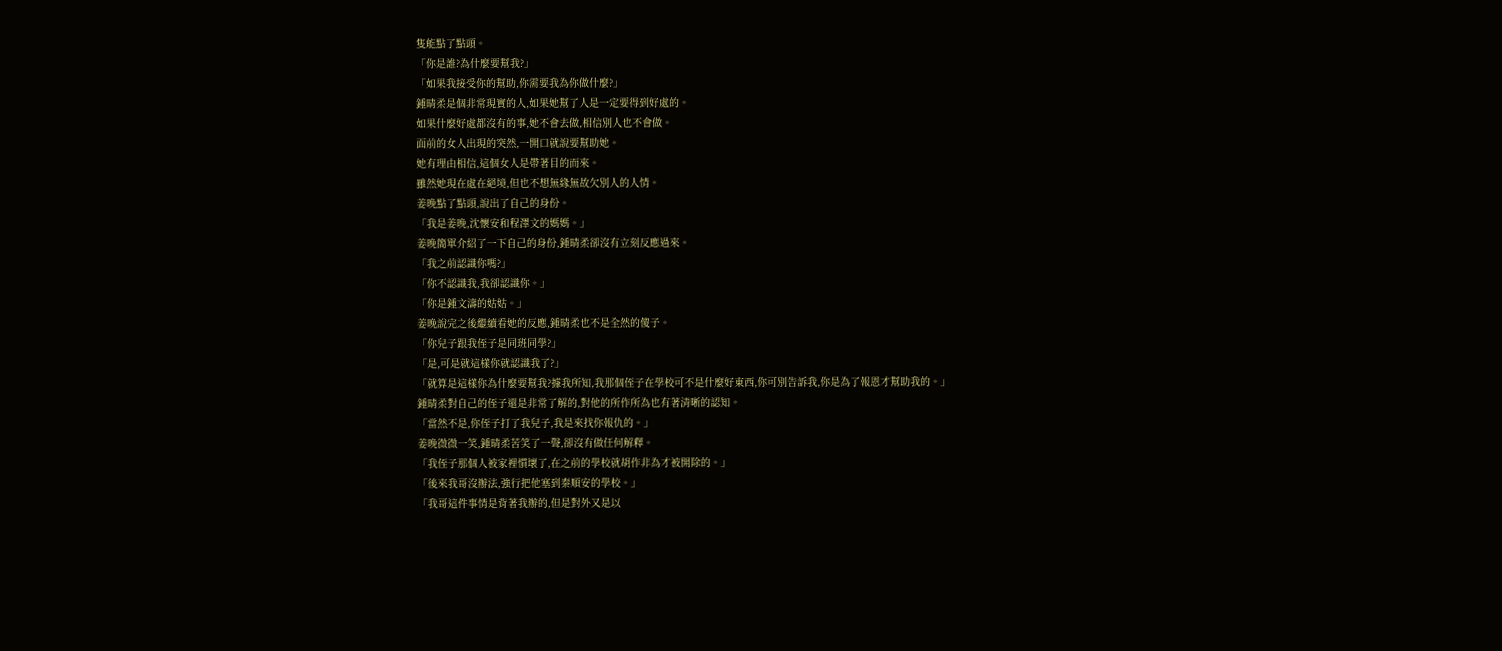隻能點了點頭。
「你是誰?為什麼要幫我?」
「如果我接受你的幫助,你需要我為你做什麼?」
鍾晴柔是個非常現實的人,如果她幫了人是一定要得到好處的。
如果什麼好處都沒有的事,她不會去做,相信別人也不會做。
面前的女人出現的突然,一開口就說要幫助她。
她有理由相信,這個女人是帶著目的而來。
雖然她現在處在絕境,但也不想無緣無故欠別人的人情。
姜晚點了點頭,說出了自己的身份。
「我是姜晚,沈懷安和程澤文的媽媽。」
姜晚簡單介紹了一下自己的身份,鍾晴柔卻沒有立刻反應過來。
「我之前認識你嗎?」
「你不認識我,我卻認識你。」
「你是鍾文濤的姑姑。」
姜晚說完之後繼續看她的反應,鍾晴柔也不是全然的傻子。
「你兒子跟我侄子是同班同學?」
「是,可是就這樣你就認識我了?」
「就算是這樣你為什麼要幫我?據我所知,我那個侄子在學校可不是什麼好東西,你可別告訴我,你是為了報恩才幫助我的。」
鍾晴柔對自己的侄子還是非常了解的,對他的所作所為也有著清晰的認知。
「當然不是,你侄子打了我兒子,我是來找你報仇的。」
姜晚微微一笑,鍾晴柔苦笑了一聲,卻沒有做任何解釋。
「我侄子那個人被家裡慣壞了,在之前的學校就胡作非為才被開除的。」
「後來我哥沒辦法,強行把他塞到秦順安的學校。」
「我哥這件事情是背著我辦的,但是對外又是以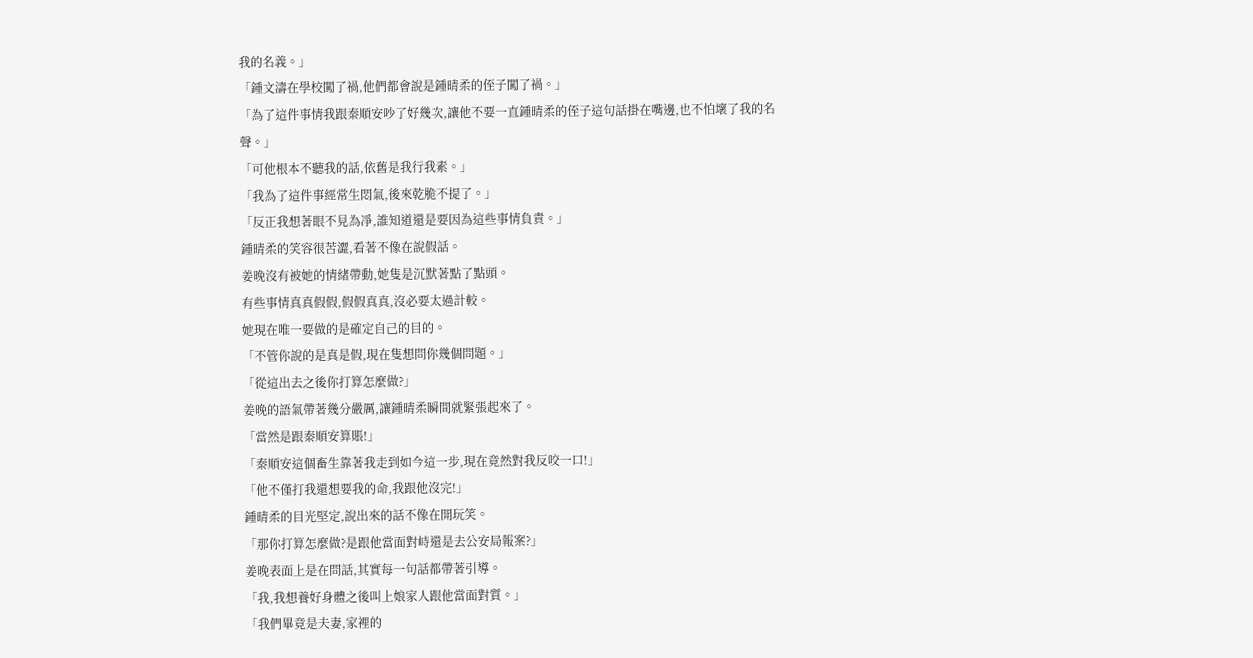我的名義。」
「鍾文濤在學校闖了禍,他們都會說是鍾晴柔的侄子闖了禍。」
「為了這件事情我跟秦順安吵了好幾次,讓他不要一直鍾晴柔的侄子這句話掛在嘴邊,也不怕壞了我的名聲。」
「可他根本不聽我的話,依舊是我行我素。」
「我為了這件事經常生悶氣,後來乾脆不提了。」
「反正我想著眼不見為凈,誰知道還是要因為這些事情負責。」
鍾晴柔的笑容很苦澀,看著不像在說假話。
姜晚沒有被她的情緒帶動,她隻是沉默著點了點頭。
有些事情真真假假,假假真真,沒必要太過計較。
她現在唯一要做的是確定自己的目的。
「不管你說的是真是假,現在隻想問你幾個問題。」
「從這出去之後你打算怎麼做?」
姜晚的語氣帶著幾分嚴厲,讓鍾晴柔瞬間就緊張起來了。
「當然是跟秦順安算賬!」
「秦順安這個畜生靠著我走到如今這一步,現在竟然對我反咬一口!」
「他不僅打我還想要我的命,我跟他沒完!」
鍾晴柔的目光堅定,說出來的話不像在開玩笑。
「那你打算怎麼做?是跟他當面對峙還是去公安局報案?」
姜晚表面上是在問話,其實每一句話都帶著引導。
「我,我想養好身體之後叫上娘家人跟他當面對質。」
「我們畢竟是夫妻,家裡的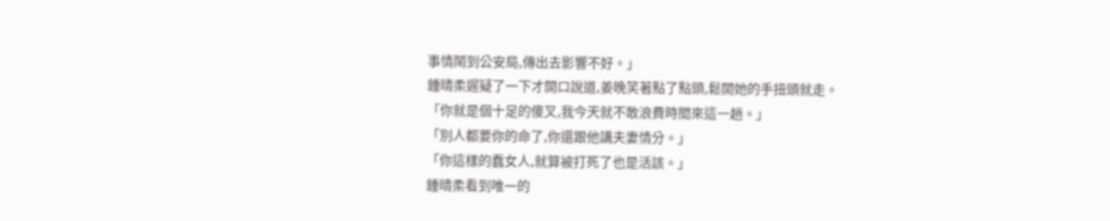事情鬧到公安局,傳出去影響不好。」
鍾晴柔遲疑了一下才開口說道,姜晚笑著點了點頭,鬆開她的手扭頭就走。
「你就是個十足的傻叉,我今天就不敢浪費時間來這一趟。」
「別人都要你的命了,你還跟他講夫妻情分。」
「你這樣的蠢女人,就算被打死了也是活該。」
鍾晴柔看到唯一的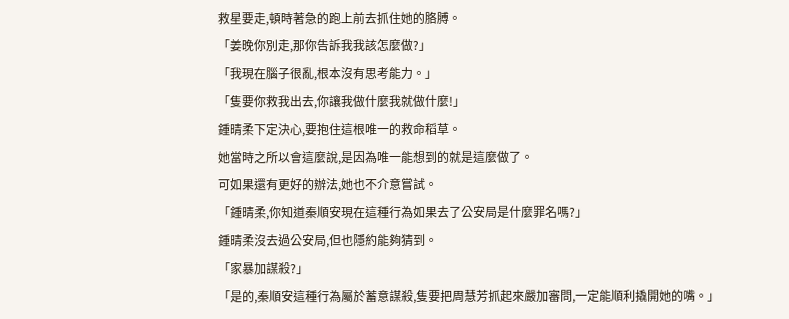救星要走,頓時著急的跑上前去抓住她的胳膊。
「姜晚你別走,那你告訴我我該怎麼做?」
「我現在腦子很亂,根本沒有思考能力。」
「隻要你救我出去,你讓我做什麼我就做什麼!」
鍾晴柔下定決心,要抱住這根唯一的救命稻草。
她當時之所以會這麼說,是因為唯一能想到的就是這麼做了。
可如果還有更好的辦法,她也不介意嘗試。
「鍾晴柔,你知道秦順安現在這種行為如果去了公安局是什麼罪名嗎?」
鍾晴柔沒去過公安局,但也隱約能夠猜到。
「家暴加謀殺?」
「是的,秦順安這種行為屬於蓄意謀殺,隻要把周慧芳抓起來嚴加審問,一定能順利撬開她的嘴。」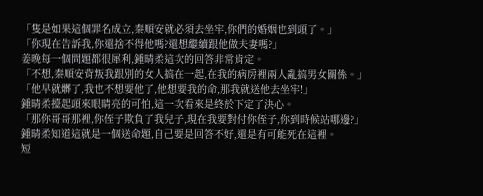「隻是如果這個罪名成立,秦順安就必須去坐牢,你們的婚姻也到頭了。」
「你現在告訴我,你還捨不得他嗎?還想繼續跟他做夫妻嗎?」
姜晚每一個問題都很犀利,鍾晴柔這次的回答非常肯定。
「不想,秦順安背叛我跟別的女人搞在一起,在我的病房裡兩人亂搞男女關係。」
「他早就髒了,我也不想要他了,他想要我的命,那我就送他去坐牢!」
鍾晴柔擡起頭來眼睛亮的可怕,這一次看來是終於下定了決心。
「那你哥哥那裡,你侄子欺負了我兒子,現在我要對付你侄子,你到時候站哪邊?」
鍾晴柔知道這就是一個送命題,自己要是回答不好,還是有可能死在這裡。
短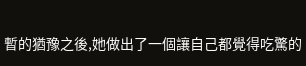暫的猶豫之後,她做出了一個讓自己都覺得吃驚的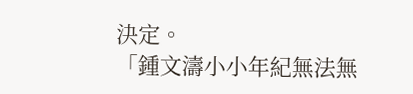決定。
「鍾文濤小小年紀無法無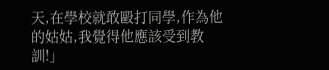天,在學校就敢毆打同學,作為他的姑姑,我覺得他應該受到教訓!」